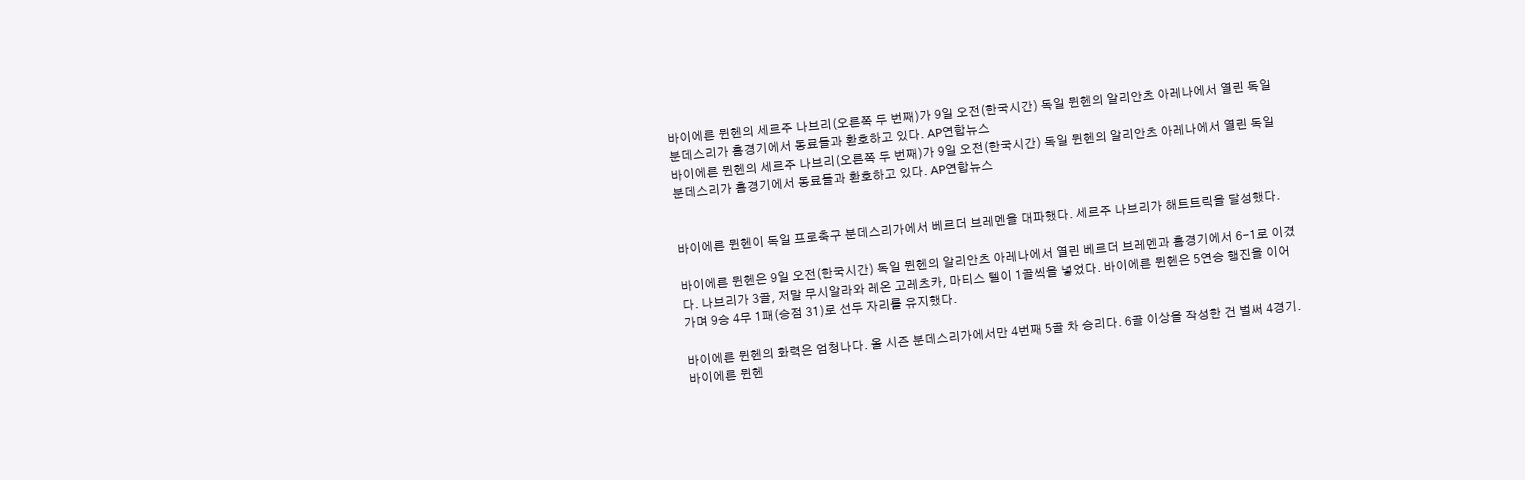바이에른 뮌헨의 세르주 나브리(오른쪽 두 번째)가 9일 오전(한국시간) 독일 뮌헨의 알리안츠 아레나에서 열린 독일 분데스리가 홈경기에서 동료들과 환호하고 있다. AP연합뉴스
바이에른 뮌헨의 세르주 나브리(오른쪽 두 번째)가 9일 오전(한국시간) 독일 뮌헨의 알리안츠 아레나에서 열린 독일 분데스리가 홈경기에서 동료들과 환호하고 있다. AP연합뉴스


바이에른 뮌헨이 독일 프로축구 분데스리가에서 베르더 브레멘을 대파했다. 세르주 나브리가 해트트릭을 달성했다.

바이에른 뮌헨은 9일 오전(한국시간) 독일 뮌헨의 알리안츠 아레나에서 열린 베르더 브레멘과 홈경기에서 6-1로 이겼다. 나브리가 3골, 저말 무시알라와 레온 고레츠카, 마티스 텔이 1골씩을 넣었다. 바이에른 뮌헨은 5연승 행진을 이어가며 9승 4무 1패(승점 31)로 선두 자리를 유지했다.

바이에른 뮌헨의 화력은 엄청나다. 올 시즌 분데스리가에서만 4번째 5골 차 승리다. 6골 이상을 작성한 건 벌써 4경기. 바이에른 뮌헨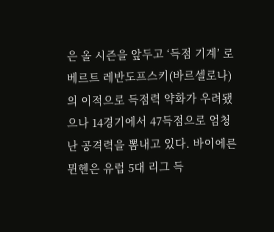은 올 시즌을 앞두고 ‘득점 기계’ 로베르트 레반도프스키(바르셀로나)의 이적으로 득점력 약화가 우려됐으나 14경기에서 47득점으로 엄청난 공격력을 뽐내고 있다. 바이에른 뮌헨은 유럽 5대 리그 득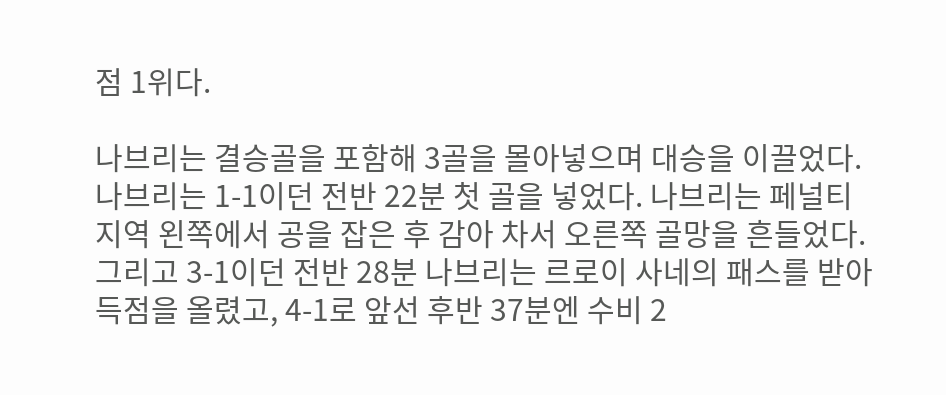점 1위다.

나브리는 결승골을 포함해 3골을 몰아넣으며 대승을 이끌었다. 나브리는 1-1이던 전반 22분 첫 골을 넣었다. 나브리는 페널티 지역 왼쪽에서 공을 잡은 후 감아 차서 오른쪽 골망을 흔들었다. 그리고 3-1이던 전반 28분 나브리는 르로이 사네의 패스를 받아 득점을 올렸고, 4-1로 앞선 후반 37분엔 수비 2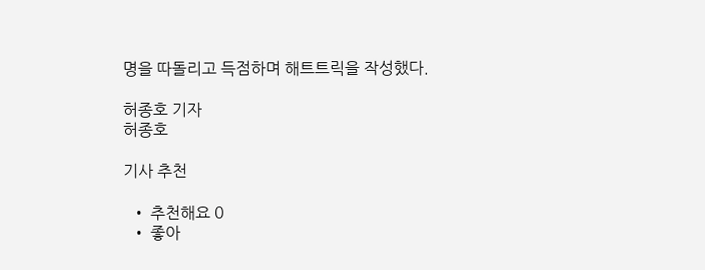명을 따돌리고 득점하며 해트트릭을 작성했다.

허종호 기자
허종호

기사 추천

  • 추천해요 0
  • 좋아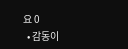요 0
  • 감동이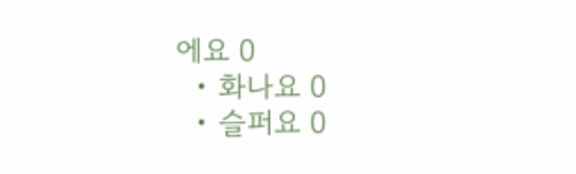에요 0
  • 화나요 0
  • 슬퍼요 0